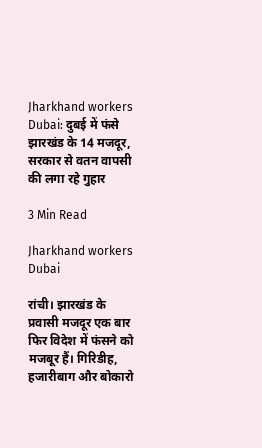Jharkhand workers Dubai: दुबई में फंसे झारखंड के 14 मजदूर, सरकार से वतन वापसी की लगा रहे गुहार

3 Min Read

Jharkhand workers Dubai

रांची। झारखंड के प्रवासी मजदूर एक बार फिर विदेश में फंसने को मजबूर हैं। गिरिडीह, हजारीबाग और बोकारो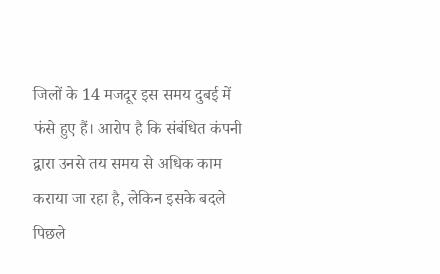जिलों के 14 मजदूर इस समय दुबई में फंसे हुए हैं। आरोप है कि संबंधित कंपनी द्वारा उनसे तय समय से अधिक काम कराया जा रहा है, लेकिन इसके बदले पिछले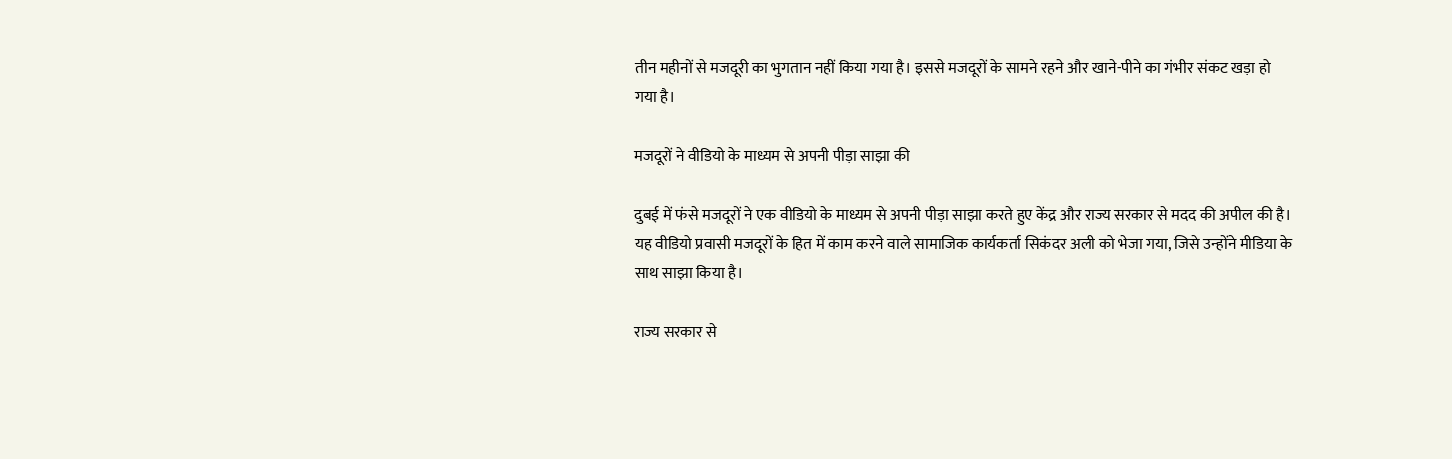तीन महीनों से मजदूरी का भुगतान नहीं किया गया है। इससे मजदूरों के सामने रहने और खाने-पीने का गंभीर संकट खड़ा हो गया है।

मजदूरों ने वीडियो के माध्यम से अपनी पीड़ा साझा की

दुबई में फंसे मजदूरों ने एक वीडियो के माध्यम से अपनी पीड़ा साझा करते हुए केंद्र और राज्य सरकार से मदद की अपील की है। यह वीडियो प्रवासी मजदूरों के हित में काम करने वाले सामाजिक कार्यकर्ता सिकंदर अली को भेजा गया, जिसे उन्होंने मीडिया के साथ साझा किया है।

राज्य सरकार से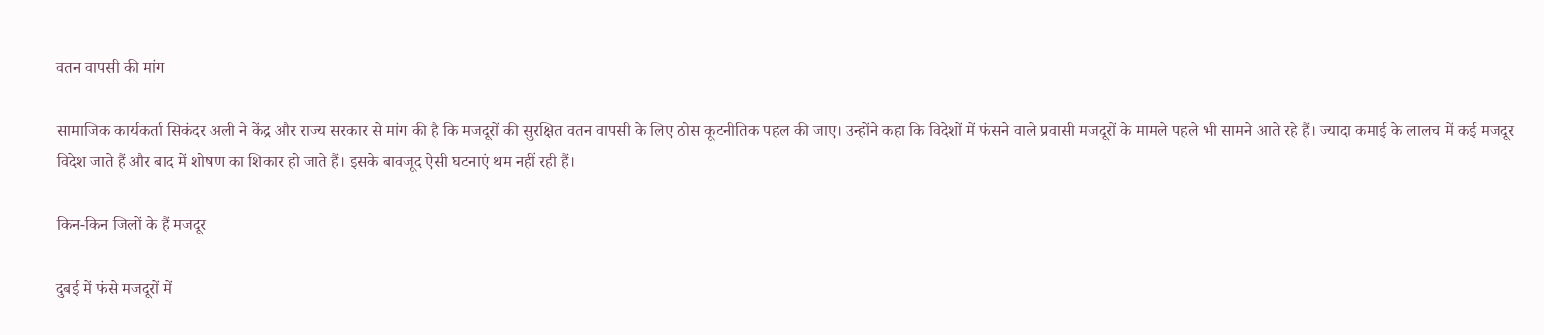वतन वापसी की मांग

सामाजिक कार्यकर्ता सिकंदर अली ने केंद्र और राज्य सरकार से मांग की है कि मजदूरों की सुरक्षित वतन वापसी के लिए ठोस कूटनीतिक पहल की जाए। उन्होंने कहा कि विदेशों में फंसने वाले प्रवासी मजदूरों के मामले पहले भी सामने आते रहे हैं। ज्यादा कमाई के लालच में कई मजदूर विदेश जाते हैं और बाद में शोषण का शिकार हो जाते हैं। इसके बावजूद ऐसी घटनाएं थम नहीं रही हैं।

किन-किन जिलों के हैं मजदूर

दुबई में फंसे मजदूरों में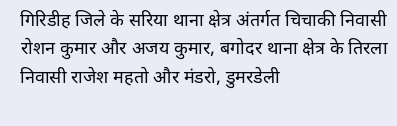गिरिडीह जिले के सरिया थाना क्षेत्र अंतर्गत चिचाकी निवासी रोशन कुमार और अजय कुमार, बगोदर थाना क्षेत्र के तिरला निवासी राजेश महतो और मंडरो, डुमरडेली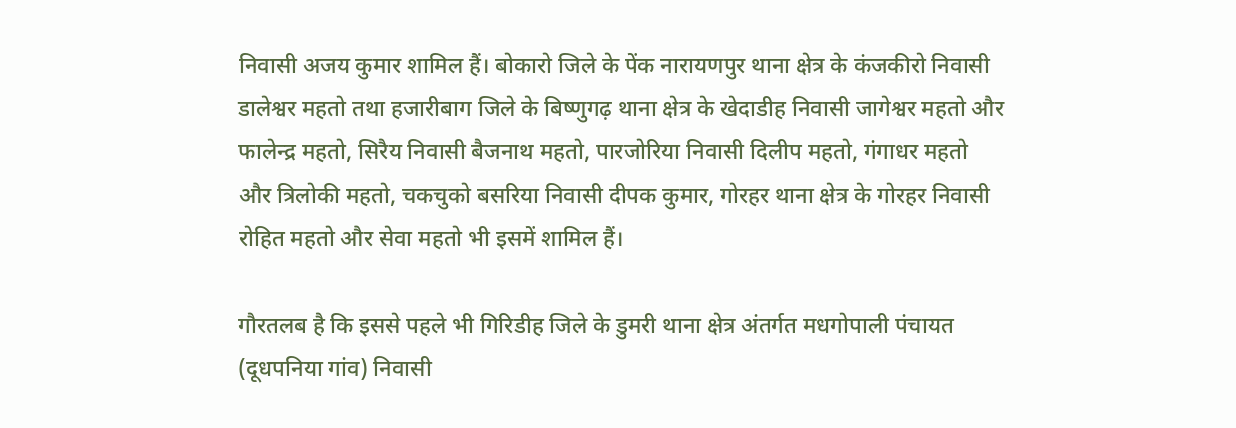निवासी अजय कुमार शामिल हैं। बोकारो जिले के पेंक नारायणपुर थाना क्षेत्र के कंजकीरो निवासी डालेश्वर महतो तथा हजारीबाग जिले के बिष्णुगढ़ थाना क्षेत्र के खेदाडीह निवासी जागेश्वर महतो और फालेन्द्र महतो, सिरैय निवासी बैजनाथ महतो, पारजोरिया निवासी दिलीप महतो, गंगाधर महतो और त्रिलोकी महतो, चकचुको बसरिया निवासी दीपक कुमार, गोरहर थाना क्षेत्र के गोरहर निवासी रोहित महतो और सेवा महतो भी इसमें शामिल हैं।

गौरतलब है कि इससे पहले भी गिरिडीह जिले के डुमरी थाना क्षेत्र अंतर्गत मधगोपाली पंचायत (दूधपनिया गांव) निवासी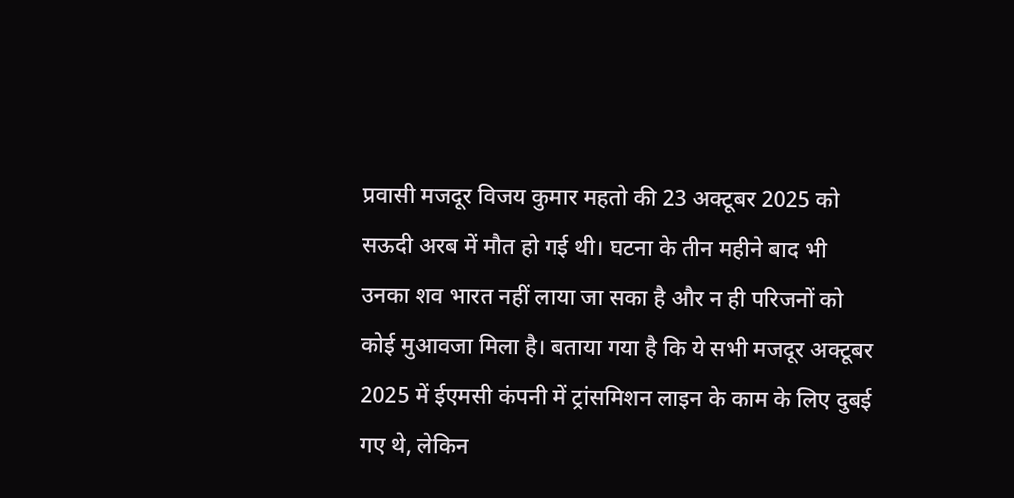प्रवासी मजदूर विजय कुमार महतो की 23 अक्टूबर 2025 को सऊदी अरब में मौत हो गई थी। घटना के तीन महीने बाद भी उनका शव भारत नहीं लाया जा सका है और न ही परिजनों को कोई मुआवजा मिला है। बताया गया है कि ये सभी मजदूर अक्टूबर 2025 में ईएमसी कंपनी में ट्रांसमिशन लाइन के काम के लिए दुबई गए थे, लेकिन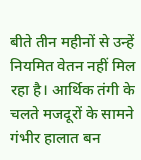बीते तीन महीनों से उन्हें नियमित वेतन नहीं मिल रहा है। आर्थिक तंगी के चलते मजदूरों के सामने गंभीर हालात बन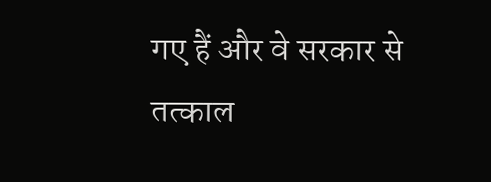गए हैं और वे सरकार से तत्काल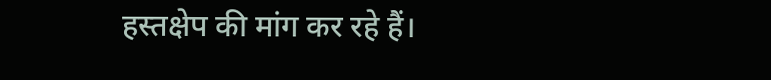हस्तक्षेप की मांग कर रहे हैं।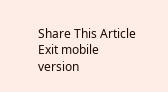Share This Article
Exit mobile version